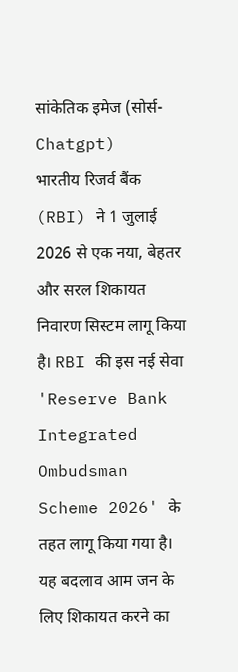सांकेतिक इमेज (सोर्स- Chatgpt)
भारतीय रिजर्व बैंक (RBI) ने 1 जुलाई 2026 से एक नया, बेहतर और सरल शिकायत निवारण सिस्टम लागू किया है। RBI की इस नई सेवा 'Reserve Bank Integrated Ombudsman Scheme 2026' के तहत लागू किया गया है। यह बदलाव आम जन के लिए शिकायत करने का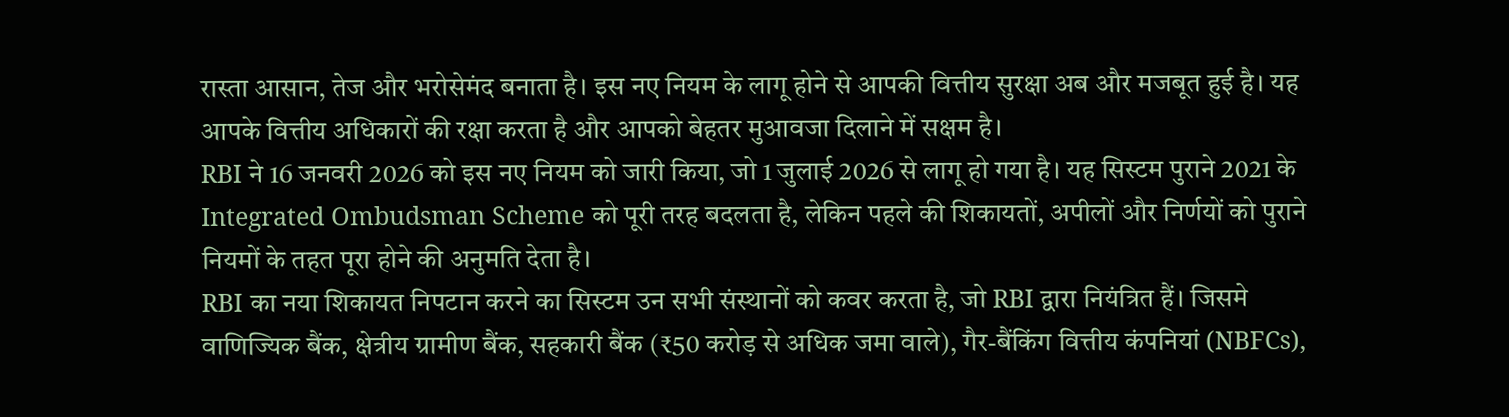रास्ता आसान, तेज और भरोसेमंद बनाता है। इस नए नियम के लागू होने से आपकी वित्तीय सुरक्षा अब और मजबूत हुई है। यह आपके वित्तीय अधिकारों की रक्षा करता है और आपको बेहतर मुआवजा दिलाने में सक्षम है।
RBI ने 16 जनवरी 2026 को इस नए नियम को जारी किया, जो 1 जुलाई 2026 से लागू हो गया है। यह सिस्टम पुराने 2021 के Integrated Ombudsman Scheme को पूरी तरह बदलता है, लेकिन पहले की शिकायतों, अपीलों और निर्णयों को पुराने नियमों के तहत पूरा होने की अनुमति देता है।
RBI का नया शिकायत निपटान करने का सिस्टम उन सभी संस्थानों को कवर करता है, जो RBI द्वारा नियंत्रित हैं। जिसमे वाणिज्यिक बैंक, क्षेत्रीय ग्रामीण बैंक, सहकारी बैंक (₹50 करोड़ से अधिक जमा वाले), गैर-बैंकिंग वित्तीय कंपनियां (NBFCs),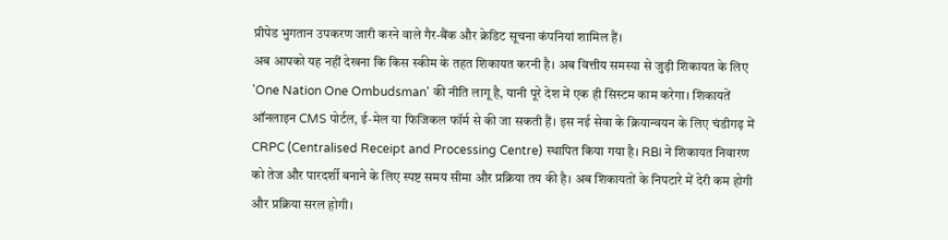प्रीपेड भुगतान उपकरण जारी करने वाले गैर-बैंक और क्रेडिट सूचना कंपनियां शामिल हैं।
अब आपको यह नहीं देखना कि किस स्कीम के तहत शिकायत करनी है। अब वित्तीय समस्या से जुड़ी शिकायत के लिए 'One Nation One Ombudsman' की नीति लागू है, यानी पूरे देश में एक ही सिस्टम काम करेगा। शिकायतें ऑनलाइन CMS पोर्टल, ई‑मेल या फिजिकल फॉर्म से की जा सकती हैं। इस नई सेवा के क्रियान्वयन के लिए चंडीगढ़ में CRPC (Centralised Receipt and Processing Centre) स्थापित किया गया है। RBI ने शिकायत निवारण को तेज और पारदर्शी बनाने के लिए स्पष्ट समय सीमा और प्रक्रिया तय की है। अब शिकायतों के निपटारे में देरी कम होगी और प्रक्रिया सरल होगी।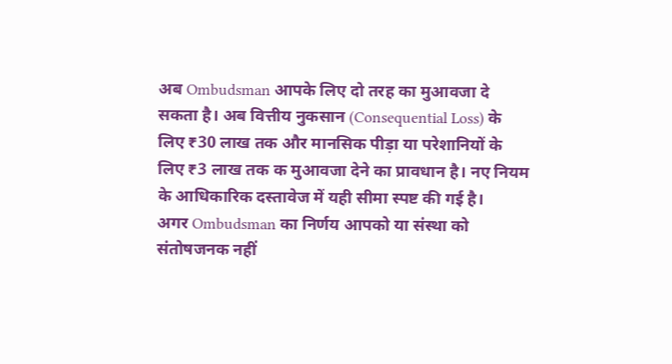अब Ombudsman आपके लिए दो तरह का मुआवजा दे सकता है। अब वित्तीय नुकसान (Consequential Loss) के लिए ₹30 लाख तक और मानसिक पीड़ा या परेशानियों के लिए ₹3 लाख तक क मुआवजा देने का प्रावधान है। नए नियम के आधिकारिक दस्तावेज में यही सीमा स्पष्ट की गई है।
अगर Ombudsman का निर्णय आपको या संस्था को संतोषजनक नहीं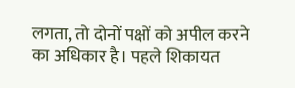लगता, तो दोनों पक्षों को अपील करने का अधिकार है। पहले शिकायत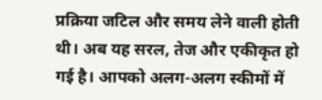प्रक्रिया जटिल और समय लेने वाली होती थी। अब यह सरल, तेज और एकीकृत हो गई है। आपको अलग-अलग स्कीमों में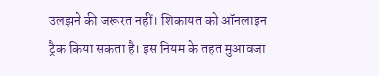उलझने की जरूरत नहीं। शिकायत को ऑनलाइन ट्रैक किया सकता है। इस नियम के तहत मुआवजा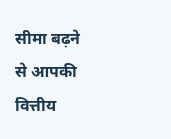सीमा बढ़ने से आपकी वित्तीय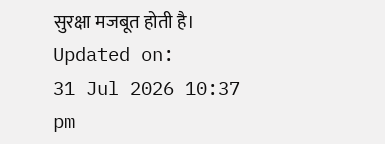सुरक्षा मजबूत होती है।
Updated on:
31 Jul 2026 10:37 pm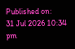Published on:
31 Jul 2026 10:34 pm